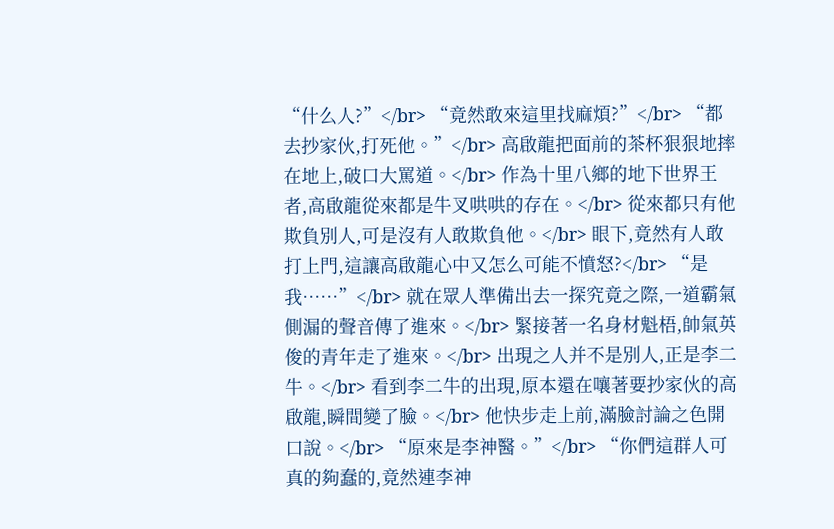“什么人?”</br> “竟然敢來這里找麻煩?”</br> “都去抄家伙,打死他。”</br> 高啟龍把面前的茶杯狠狠地摔在地上,破口大罵道。</br> 作為十里八鄉的地下世界王者,高啟龍從來都是牛叉哄哄的存在。</br> 從來都只有他欺負別人,可是沒有人敢欺負他。</br> 眼下,竟然有人敢打上門,這讓高啟龍心中又怎么可能不憤怒?</br> “是我……”</br> 就在眾人準備出去一探究竟之際,一道霸氣側漏的聲音傳了進來。</br> 緊接著一名身材魁梧,帥氣英俊的青年走了進來。</br> 出現之人并不是別人,正是李二牛。</br> 看到李二牛的出現,原本還在嚷著要抄家伙的高啟龍,瞬間變了臉。</br> 他快步走上前,滿臉討論之色開口說。</br> “原來是李神醫。”</br> “你們這群人可真的夠蠢的,竟然連李神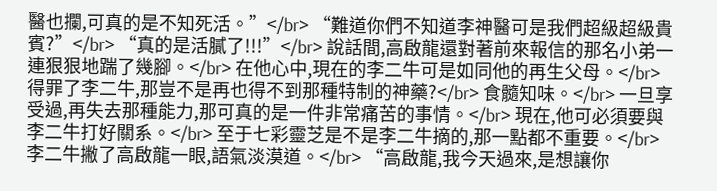醫也攔,可真的是不知死活。”</br> “難道你們不知道李神醫可是我們超級超級貴賓?”</br> “真的是活膩了!!!”</br> 說話間,高啟龍還對著前來報信的那名小弟一連狠狠地踹了幾腳。</br> 在他心中,現在的李二牛可是如同他的再生父母。</br> 得罪了李二牛,那豈不是再也得不到那種特制的神藥?</br> 食髓知味。</br> 一旦享受過,再失去那種能力,那可真的是一件非常痛苦的事情。</br> 現在,他可必須要與李二牛打好關系。</br> 至于七彩靈芝是不是李二牛摘的,那一點都不重要。</br> 李二牛撇了高啟龍一眼,語氣淡漠道。</br> “高啟龍,我今天過來,是想讓你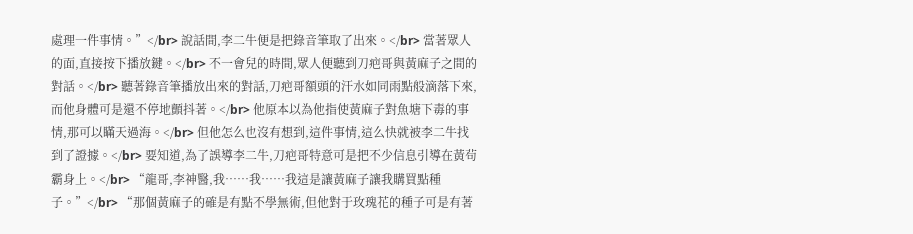處理一件事情。”</br> 說話間,李二牛便是把錄音筆取了出來。</br> 當著眾人的面,直接按下播放鍵。</br> 不一會兒的時間,眾人便聽到刀疤哥與黃麻子之間的對話。</br> 聽著錄音筆播放出來的對話,刀疤哥額頭的汗水如同雨點般滴落下來,而他身體可是還不停地顫抖著。</br> 他原本以為他指使黃麻子對魚塘下毒的事情,那可以瞞天過海。</br> 但他怎么也沒有想到,這件事情,這么快就被李二牛找到了證據。</br> 要知道,為了誤導李二牛,刀疤哥特意可是把不少信息引導在黃茍霸身上。</br> “龍哥,李神醫,我……我……我這是讓黃麻子讓我購買點種子。”</br> “那個黃麻子的確是有點不學無術,但他對于玫瑰花的種子可是有著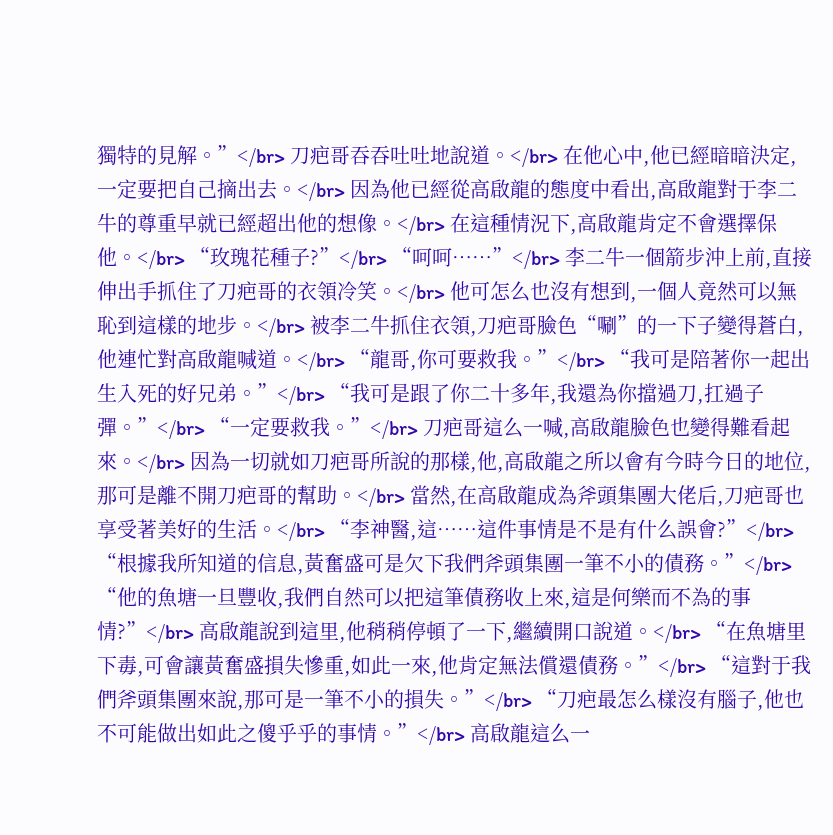獨特的見解。”</br> 刀疤哥吞吞吐吐地說道。</br> 在他心中,他已經暗暗決定,一定要把自己摘出去。</br> 因為他已經從高啟龍的態度中看出,高啟龍對于李二牛的尊重早就已經超出他的想像。</br> 在這種情況下,高啟龍肯定不會選擇保他。</br> “玫瑰花種子?”</br> “呵呵……”</br> 李二牛一個箭步沖上前,直接伸出手抓住了刀疤哥的衣領冷笑。</br> 他可怎么也沒有想到,一個人竟然可以無恥到這樣的地步。</br> 被李二牛抓住衣領,刀疤哥臉色“唰”的一下子變得蒼白,他連忙對高啟龍喊道。</br> “龍哥,你可要救我。”</br> “我可是陪著你一起出生入死的好兄弟。”</br> “我可是跟了你二十多年,我還為你擋過刀,扛過子彈。”</br> “一定要救我。”</br> 刀疤哥這么一喊,高啟龍臉色也變得難看起來。</br> 因為一切就如刀疤哥所說的那樣,他,高啟龍之所以會有今時今日的地位,那可是離不開刀疤哥的幫助。</br> 當然,在高啟龍成為斧頭集團大佬后,刀疤哥也享受著美好的生活。</br> “李神醫,這……這件事情是不是有什么誤會?”</br> “根據我所知道的信息,黃奮盛可是欠下我們斧頭集團一筆不小的債務。”</br> “他的魚塘一旦豐收,我們自然可以把這筆債務收上來,這是何樂而不為的事情?”</br> 高啟龍說到這里,他稍稍停頓了一下,繼續開口說道。</br> “在魚塘里下毒,可會讓黃奮盛損失慘重,如此一來,他肯定無法償還債務。”</br> “這對于我們斧頭集團來說,那可是一筆不小的損失。”</br> “刀疤最怎么樣沒有腦子,他也不可能做出如此之傻乎乎的事情。”</br> 高啟龍這么一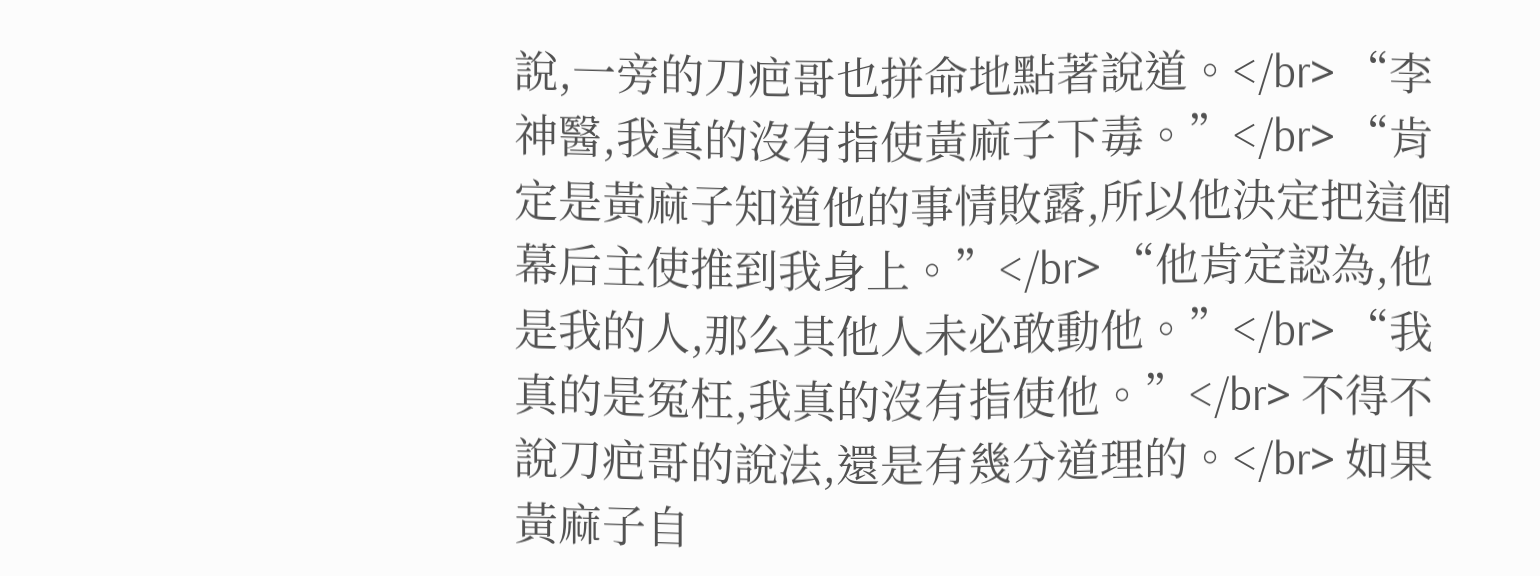說,一旁的刀疤哥也拼命地點著說道。</br> “李神醫,我真的沒有指使黃麻子下毒。”</br> “肯定是黃麻子知道他的事情敗露,所以他決定把這個幕后主使推到我身上。”</br> “他肯定認為,他是我的人,那么其他人未必敢動他。”</br> “我真的是冤枉,我真的沒有指使他。”</br> 不得不說刀疤哥的說法,還是有幾分道理的。</br> 如果黃麻子自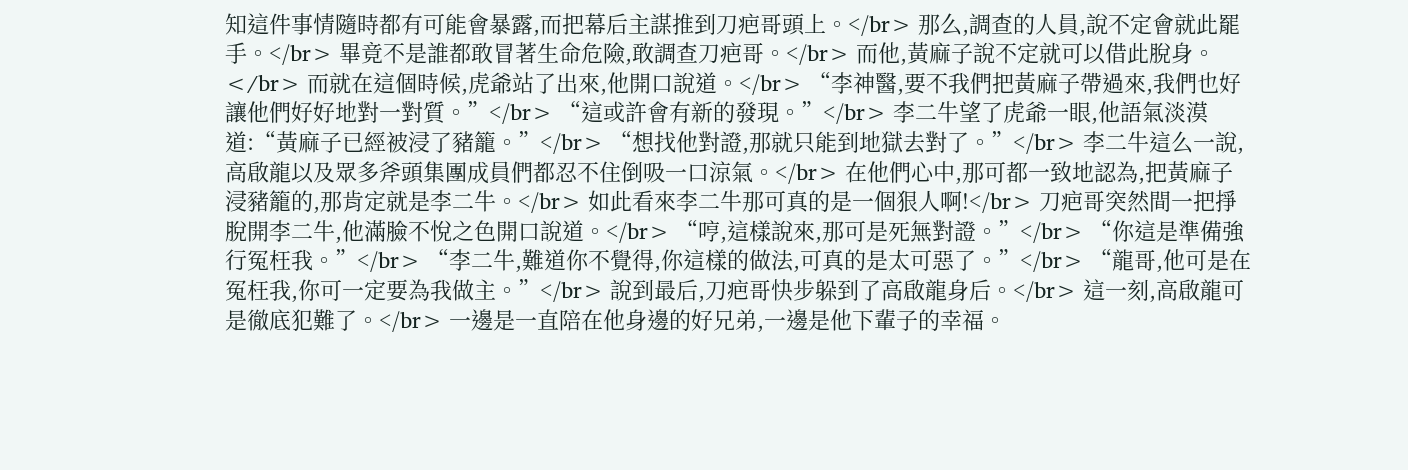知這件事情隨時都有可能會暴露,而把幕后主謀推到刀疤哥頭上。</br> 那么,調查的人員,說不定會就此罷手。</br> 畢竟不是誰都敢冒著生命危險,敢調查刀疤哥。</br> 而他,黃麻子說不定就可以借此脫身。</br> 而就在這個時候,虎爺站了出來,他開口說道。</br> “李神醫,要不我們把黃麻子帶過來,我們也好讓他們好好地對一對質。”</br> “這或許會有新的發現。”</br> 李二牛望了虎爺一眼,他語氣淡漠道:“黃麻子已經被浸了豬籠。”</br> “想找他對證,那就只能到地獄去對了。”</br> 李二牛這么一說,高啟龍以及眾多斧頭集團成員們都忍不住倒吸一口涼氣。</br> 在他們心中,那可都一致地認為,把黃麻子浸豬籠的,那肯定就是李二牛。</br> 如此看來李二牛那可真的是一個狠人啊!</br> 刀疤哥突然間一把掙脫開李二牛,他滿臉不悅之色開口說道。</br> “哼,這樣說來,那可是死無對證。”</br> “你這是準備強行冤枉我。”</br> “李二牛,難道你不覺得,你這樣的做法,可真的是太可惡了。”</br> “龍哥,他可是在冤枉我,你可一定要為我做主。”</br> 說到最后,刀疤哥快步躲到了高啟龍身后。</br> 這一刻,高啟龍可是徹底犯難了。</br> 一邊是一直陪在他身邊的好兄弟,一邊是他下輩子的幸福。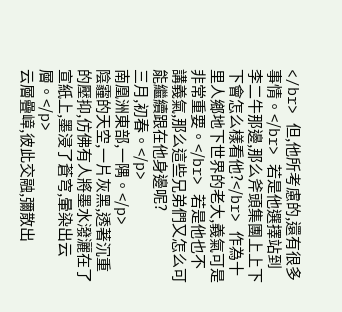</br> 但,他所考慮的,還有很多事情。</br> 若是他選擇站到李二牛那邊,那么斧頭集團上上下下會怎么樣看他?</br> 作為十里人鄉地下世界的老大,義氣可是非常重要。</br> 若是他也不講義氣,那么這些兄弟們又怎么可能繼續跟在他身邊呢?
三月,初春。</p>
南凰洲東部,一隅。</p>
陰霾的天空,一片灰黑,透著沉重的壓抑,仿佛有人將墨水潑灑在了宣紙上,墨浸了蒼穹,暈染出云層。</p>
云層疊嶂,彼此交融,彌散出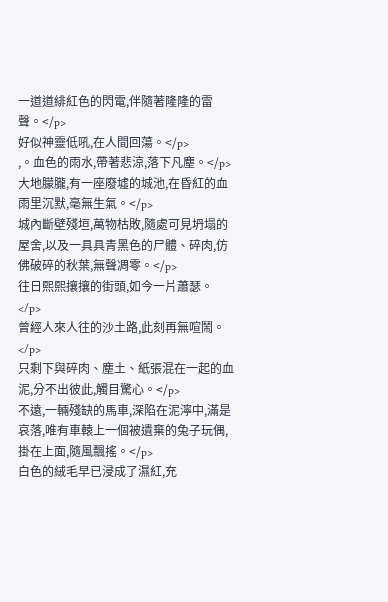一道道緋紅色的閃電,伴隨著隆隆的雷聲。</p>
好似神靈低吼,在人間回蕩。</p>
,。血色的雨水,帶著悲涼,落下凡塵。</p>
大地朦朧,有一座廢墟的城池,在昏紅的血雨里沉默,毫無生氣。</p>
城內斷壁殘垣,萬物枯敗,隨處可見坍塌的屋舍,以及一具具青黑色的尸體、碎肉,仿佛破碎的秋葉,無聲凋零。</p>
往日熙熙攘攘的街頭,如今一片蕭瑟。</p>
曾經人來人往的沙土路,此刻再無喧鬧。</p>
只剩下與碎肉、塵土、紙張混在一起的血泥,分不出彼此,觸目驚心。</p>
不遠,一輛殘缺的馬車,深陷在泥濘中,滿是哀落,唯有車轅上一個被遺棄的兔子玩偶,掛在上面,隨風飄搖。</p>
白色的絨毛早已浸成了濕紅,充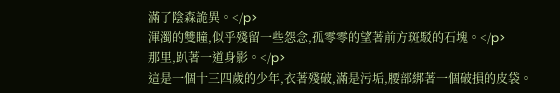滿了陰森詭異。</p>
渾濁的雙瞳,似乎殘留一些怨念,孤零零的望著前方斑駁的石塊。</p>
那里,趴著一道身影。</p>
這是一個十三四歲的少年,衣著殘破,滿是污垢,腰部綁著一個破損的皮袋。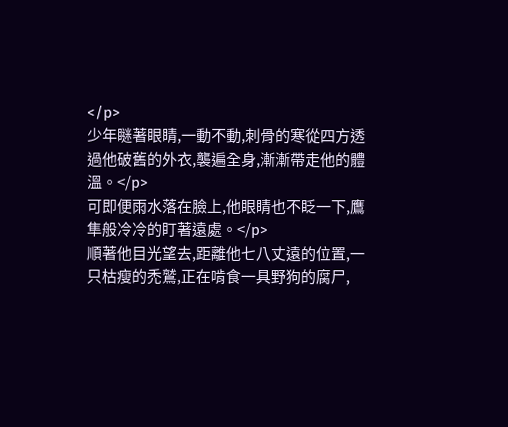</p>
少年瞇著眼睛,一動不動,刺骨的寒從四方透過他破舊的外衣,襲遍全身,漸漸帶走他的體溫。</p>
可即便雨水落在臉上,他眼睛也不眨一下,鷹隼般冷冷的盯著遠處。</p>
順著他目光望去,距離他七八丈遠的位置,一只枯瘦的禿鷲,正在啃食一具野狗的腐尸,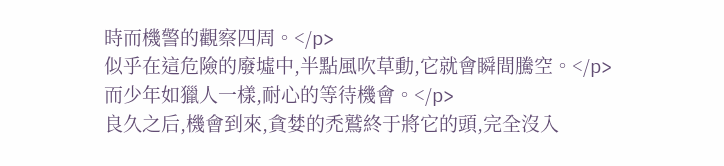時而機警的觀察四周。</p>
似乎在這危險的廢墟中,半點風吹草動,它就會瞬間騰空。</p>
而少年如獵人一樣,耐心的等待機會。</p>
良久之后,機會到來,貪婪的禿鷲終于將它的頭,完全沒入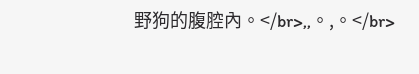野狗的腹腔內。</br>,,。,。</br>